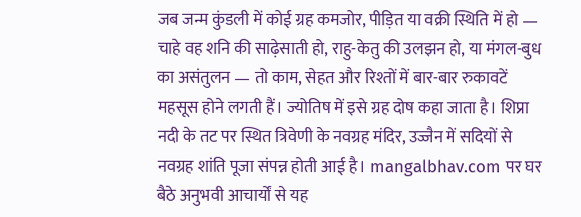जब जन्म कुंडली में कोई ग्रह कमजोर, पीड़ित या वक्री स्थिति में हो — चाहे वह शनि की साढ़ेसाती हो, राहु-केतु की उलझन हो, या मंगल-बुध का असंतुलन — तो काम, सेहत और रिश्तों में बार-बार रुकावटें महसूस होने लगती हैं। ज्योतिष में इसे ग्रह दोष कहा जाता है। शिप्रा नदी के तट पर स्थित त्रिवेणी के नवग्रह मंदिर, उज्जैन में सदियों से नवग्रह शांति पूजा संपन्न होती आई है। mangalbhav.com पर घर बैठे अनुभवी आचार्यों से यह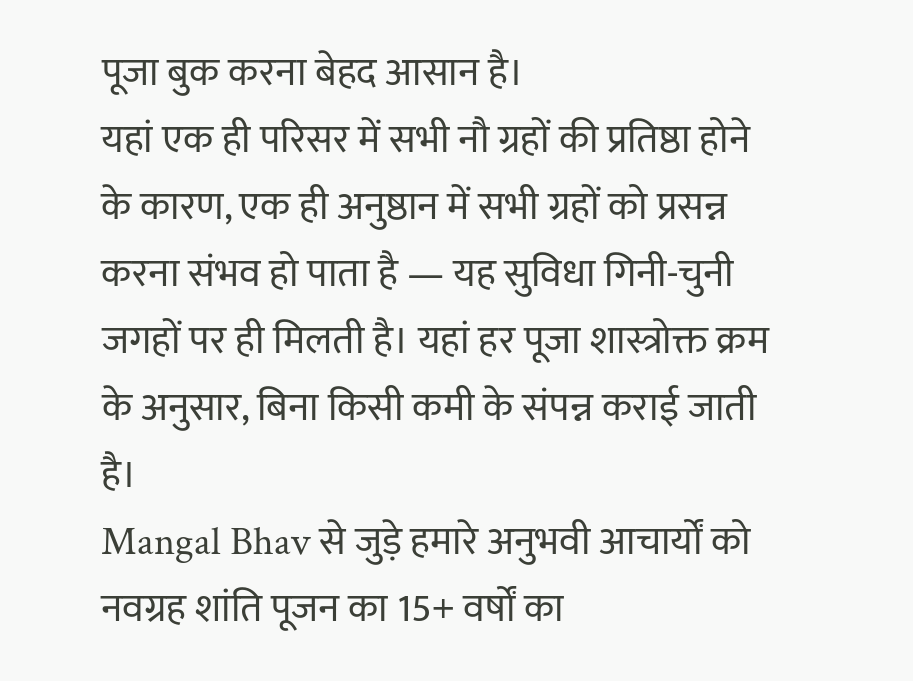पूजा बुक करना बेहद आसान है।
यहां एक ही परिसर में सभी नौ ग्रहों की प्रतिष्ठा होने के कारण, एक ही अनुष्ठान में सभी ग्रहों को प्रसन्न करना संभव हो पाता है — यह सुविधा गिनी-चुनी जगहों पर ही मिलती है। यहां हर पूजा शास्त्रोक्त क्रम के अनुसार, बिना किसी कमी के संपन्न कराई जाती है।
Mangal Bhav से जुड़े हमारे अनुभवी आचार्यों को नवग्रह शांति पूजन का 15+ वर्षों का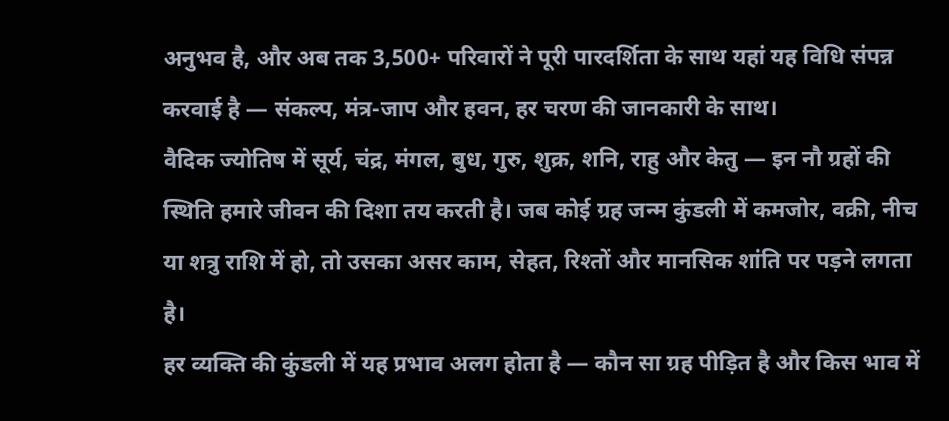अनुभव है, और अब तक 3,500+ परिवारों ने पूरी पारदर्शिता के साथ यहां यह विधि संपन्न करवाई है — संकल्प, मंत्र-जाप और हवन, हर चरण की जानकारी के साथ।
वैदिक ज्योतिष में सूर्य, चंद्र, मंगल, बुध, गुरु, शुक्र, शनि, राहु और केतु — इन नौ ग्रहों की स्थिति हमारे जीवन की दिशा तय करती है। जब कोई ग्रह जन्म कुंडली में कमजोर, वक्री, नीच या शत्रु राशि में हो, तो उसका असर काम, सेहत, रिश्तों और मानसिक शांति पर पड़ने लगता है।
हर व्यक्ति की कुंडली में यह प्रभाव अलग होता है — कौन सा ग्रह पीड़ित है और किस भाव में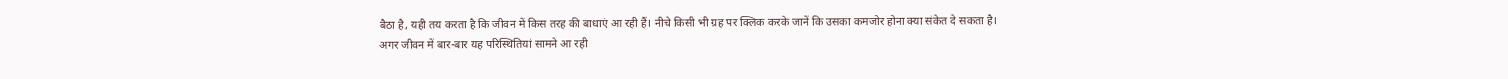बैठा है, यही तय करता है कि जीवन में किस तरह की बाधाएं आ रही हैं। नीचे किसी भी ग्रह पर क्लिक करके जानें कि उसका कमजोर होना क्या संकेत दे सकता है।
अगर जीवन में बार-बार यह परिस्थितियां सामने आ रही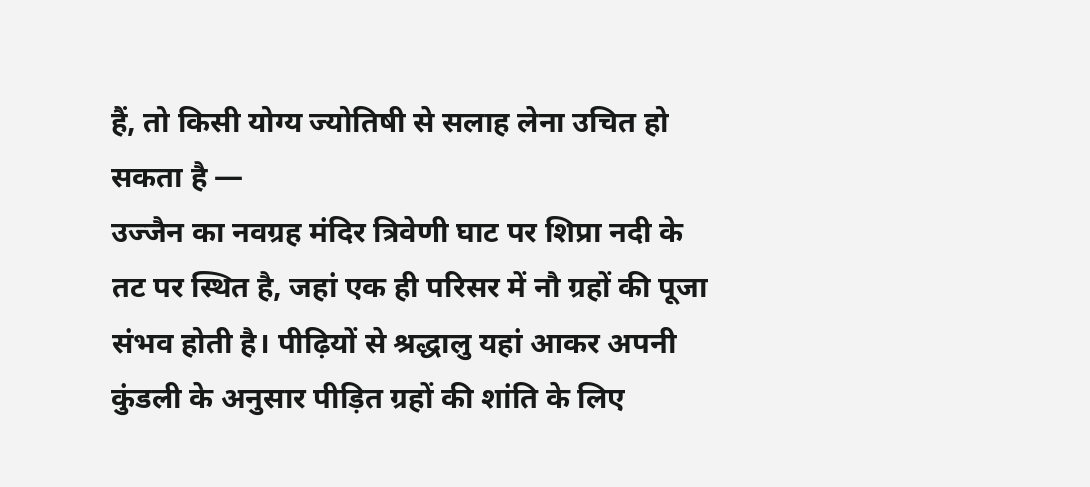हैं, तो किसी योग्य ज्योतिषी से सलाह लेना उचित हो सकता है —
उज्जैन का नवग्रह मंदिर त्रिवेणी घाट पर शिप्रा नदी के तट पर स्थित है, जहां एक ही परिसर में नौ ग्रहों की पूजा संभव होती है। पीढ़ियों से श्रद्धालु यहां आकर अपनी कुंडली के अनुसार पीड़ित ग्रहों की शांति के लिए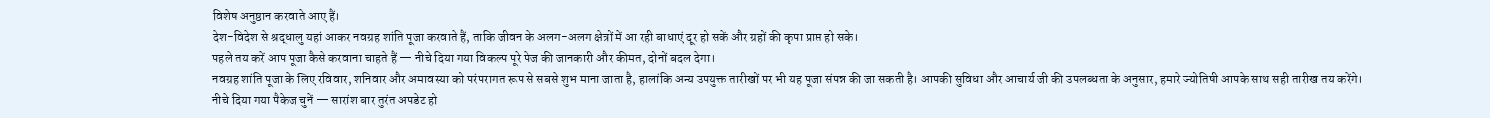विशेष अनुष्ठान करवाते आए हैं।
देश-विदेश से श्रद्धालु यहां आकर नवग्रह शांति पूजा करवाते हैं, ताकि जीवन के अलग-अलग क्षेत्रों में आ रही बाधाएं दूर हो सकें और ग्रहों की कृपा प्राप्त हो सके।
पहले तय करें आप पूजा कैसे करवाना चाहते हैं — नीचे दिया गया विकल्प पूरे पेज की जानकारी और कीमत, दोनों बदल देगा।
नवग्रह शांति पूजा के लिए रविवार, शनिवार और अमावस्या को परंपरागत रूप से सबसे शुभ माना जाता है, हालांकि अन्य उपयुक्त तारीखों पर भी यह पूजा संपन्न की जा सकती है। आपकी सुविधा और आचार्य जी की उपलब्धता के अनुसार, हमारे ज्योतिषी आपके साथ सही तारीख तय करेंगे।
नीचे दिया गया पैकेज चुनें — सारांश बार तुरंत अपडेट हो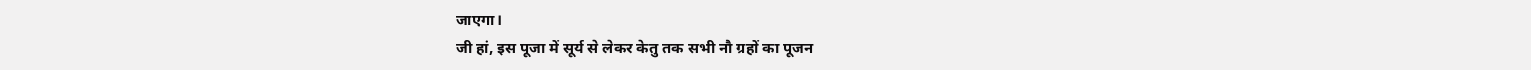जाएगा।
जी हां, इस पूजा में सूर्य से लेकर केतु तक सभी नौ ग्रहों का पूजन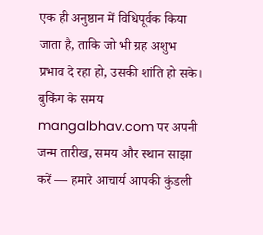एक ही अनुष्ठान में विधिपूर्वक किया जाता है, ताकि जो भी ग्रह अशुभ प्रभाव दे रहा हो, उसकी शांति हो सके।
बुकिंग के समय mangalbhav.com पर अपनी जन्म तारीख, समय और स्थान साझा करें — हमारे आचार्य आपकी कुंडली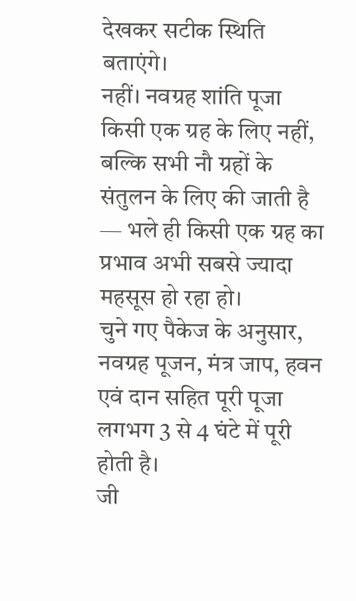देखकर सटीक स्थिति बताएंगे।
नहीं। नवग्रह शांति पूजा किसी एक ग्रह के लिए नहीं, बल्कि सभी नौ ग्रहों के संतुलन के लिए की जाती है — भले ही किसी एक ग्रह का प्रभाव अभी सबसे ज्यादा महसूस हो रहा हो।
चुने गए पैकेज के अनुसार, नवग्रह पूजन, मंत्र जाप, हवन एवं दान सहित पूरी पूजा लगभग 3 से 4 घंटे में पूरी होती है।
जी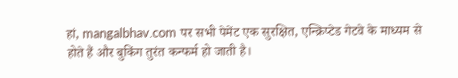हां, mangalbhav.com पर सभी पेमेंट एक सुरक्षित, एन्क्रिप्टेड गेटवे के माध्यम से होते हैं और बुकिंग तुरंत कन्फर्म हो जाती है।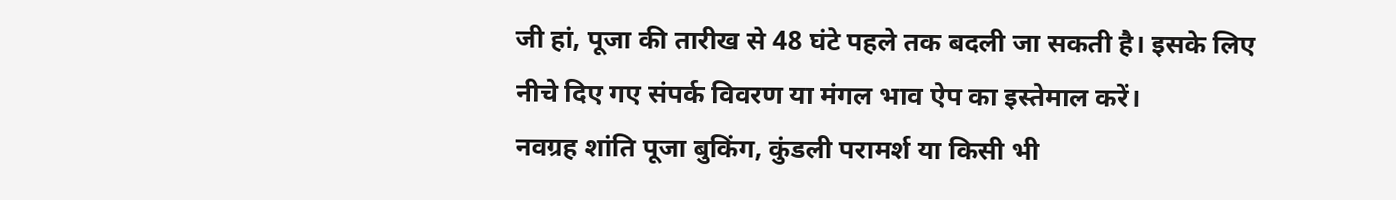जी हां, पूजा की तारीख से 48 घंटे पहले तक बदली जा सकती है। इसके लिए नीचे दिए गए संपर्क विवरण या मंगल भाव ऐप का इस्तेमाल करें।
नवग्रह शांति पूजा बुकिंग, कुंडली परामर्श या किसी भी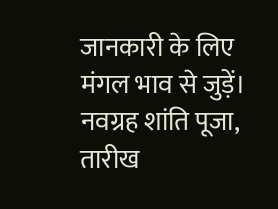जानकारी के लिए मंगल भाव से जुड़ें।
नवग्रह शांति पूजा, तारीख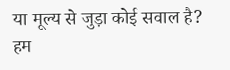या मूल्य से जुड़ा कोई सवाल है? हम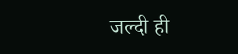जल्दी ही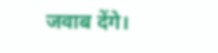जवाब देंगे।